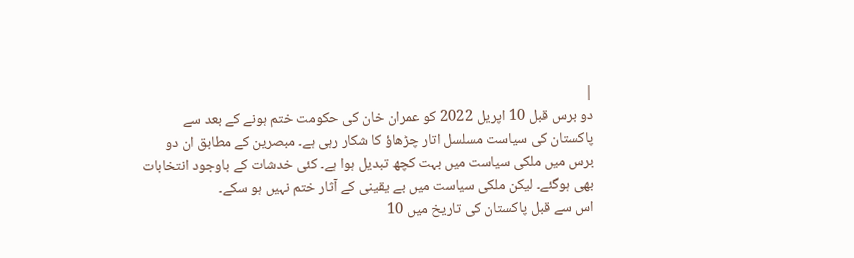|
دو برس قبل 10 اپریل 2022 کو عمران خان کی حکومت ختم ہونے کے بعد سے پاکستان کی سیاست مسلسل اتار چڑھاؤ کا شکار رہی ہے۔ مبصرین کے مطابق ان دو برس میں ملکی سیاست میں بہت کچھ تبدیل ہوا ہے۔ کئی خدشات کے باوجود انتخابات بھی ہوگئے۔ لیکن ملکی سیاست میں بے یقینی کے آثار ختم نہیں ہو سکے۔
اس سے قبل پاکستان کی تاریخ میں 10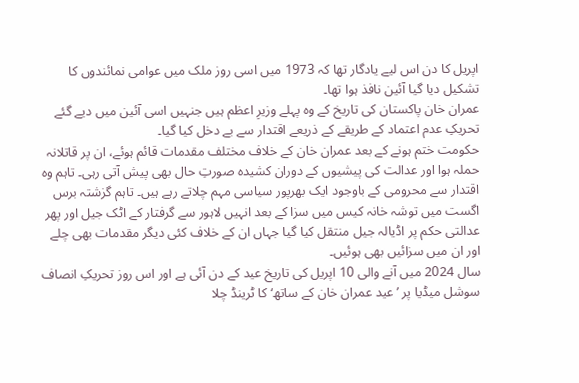اپریل کا دن اس لیے یادگار تھا کہ 1973 میں اسی روز ملک میں عوامی نمائندوں کا تشکیل دیا گیا آئین نافذ ہوا تھا۔
عمران خان پاکستان کی تاریخ کے وہ پہلے وزیرِ اعظم ہیں جنہیں اسی آئین میں دیے گئے تحریکِ عدم اعتماد کے طریقے کے ذریعے اقتدار سے بے دخل کیا گیا۔
حکومت ختم ہونے کے بعد عمران خان کے خلاف مختلف مقدمات قائم ہوئے، ان پر قاتلانہ حملہ ہوا اور عدالت کی پیشیوں کے دوران کشیدہ صورتِ حال بھی پیش آتی رہی۔ تاہم وہ اقتدار سے محرومی کے باوجود ایک بھرپور سیاسی مہم چلاتے رہے ہیں۔ تاہم گزشتہ برس اگست میں توشہ خانہ کیس میں سزا کے بعد انہیں لاہور سے گرفتار کے اٹک جیل اور پھر عدالتی حکم پر اڈیالہ جیل منتقل کیا گیا جہاں ان کے خلاف کئی دیگر مقدمات بھی چلے اور ان میں سزائیں بھی ہوئیں۔
سال 2024 میں آنے والی 10 اپریل کی تاریخ عید کے دن آئی ہے اور اس روز تحریکِ انصاف سوشل میڈیا پر ’عید عمران خان کے ساتھ‘ کا ٹرینڈ چلا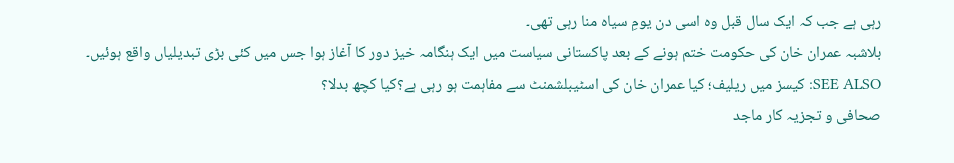رہی ہے جب کہ ایک سال قبل وہ اسی دن یومِ سیاہ منا رہی تھی۔
بلاشبہ عمران خان کی حکومت ختم ہونے کے بعد پاکستانی سیاست میں ایک ہنگامہ خیز دور کا آغاز ہوا جس میں کئی بڑی تبدیلیاں واقع ہوئیں۔
SEE ALSO: کیسز میں ریلیف؛ کیا عمران خان کی اسٹیبلشمنٹ سے مفاہمت ہو رہی ہے؟کیا کچھ بدلا؟
صحافی و تجزیہ کار ماجد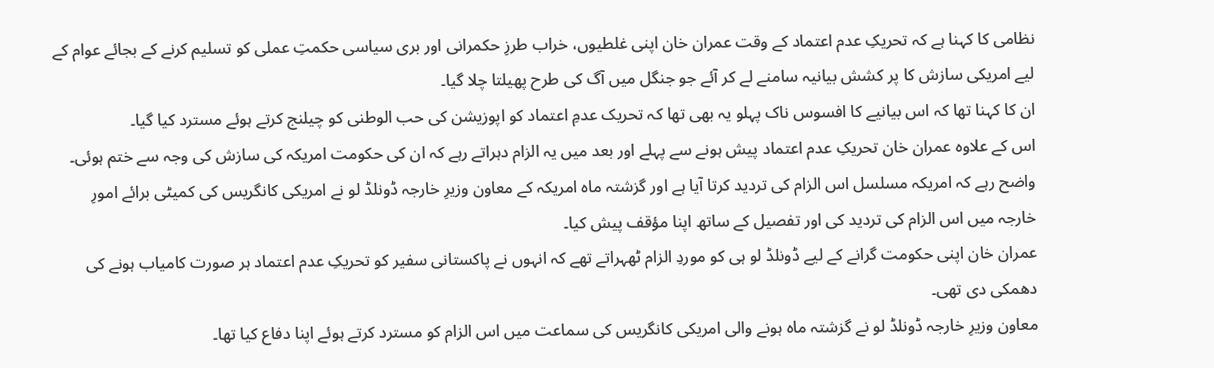نظامی کا کہنا ہے کہ تحریکِ عدم اعتماد کے وقت عمران خان اپنی غلطیوں، خراب طرزِ حکمرانی اور بری سیاسی حکمتِ عملی کو تسلیم کرنے کے بجائے عوام کے لیے امریکی سازش کا پر کشش بیانیہ سامنے لے کر آئے جو جنگل میں آگ کی طرح پھیلتا چلا گیا۔
ان کا کہنا تھا کہ اس بیانیے کا افسوس ناک پہلو یہ بھی تھا کہ تحریک عدمِ اعتماد کو اپوزیشن کی حب الوطنی کو چیلنج کرتے ہوئے مسترد کیا گیا۔
اس کے علاوہ عمران خان تحریکِ عدم اعتماد پیش ہونے سے پہلے اور بعد میں یہ الزام دہراتے رہے کہ ان کی حکومت امریکہ کی سازش کی وجہ سے ختم ہوئی۔
واضح رہے کہ امریکہ مسلسل اس الزام کی تردید کرتا آیا ہے اور گزشتہ ماہ امریکہ کے معاون وزیرِ خارجہ ڈونلڈ لو نے امریکی کانگریس کی کمیٹی برائے امورِ خارجہ میں اس الزام کی تردید کی اور تفصیل کے ساتھ اپنا مؤقف پیش کیا۔
عمران خان اپنی حکومت گرانے کے لیے ڈونلڈ لو ہی کو موردِ الزام ٹھہراتے تھے کہ انہوں نے پاکستانی سفیر کو تحریکِ عدم اعتماد ہر صورت کامیاب ہونے کی دھمکی دی تھی۔
معاون وزیرِ خارجہ ڈونلڈ لو نے گزشتہ ماہ ہونے والی امریکی کانگریس کی سماعت میں اس الزام کو مسترد کرتے ہوئے اپنا دفاع کیا تھا۔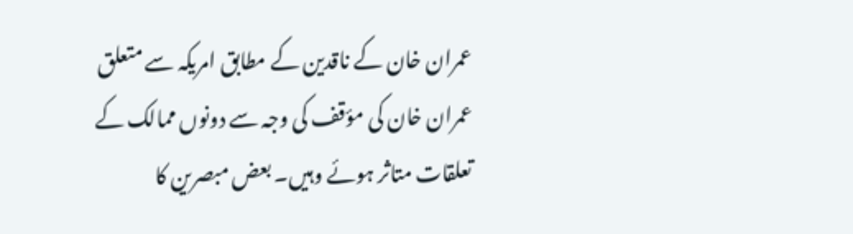عمران خان کے ناقدین کے مطابق امریکہ سے متعلق عمران خان کی مؤقف کی وجہ سے دونوں ممالک کے تعلقات متاثر ہوئے وہیں۔ بعض مبصرین کا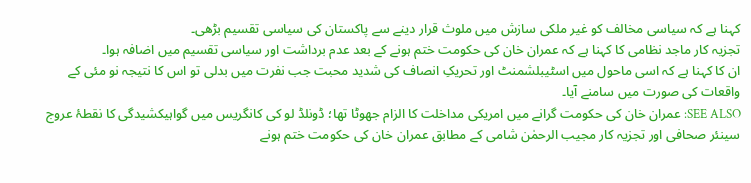کہنا ہے کہ سیاسی مخالف کو غیر ملکی سازش میں ملوث قرار دینے سے پاکستان کی سیاسی تقسیم بڑھی۔
تجزیہ کار ماجد نظامی کا کہنا ہے کہ عمران خان کی حکومت ختم ہونے کے بعد عدم برداشت اور سیاسی تقسیم میں اضافہ ہوا۔
ان کا کہنا ہے کہ اسی ماحول میں اسٹیبلشمنٹ اور تحریکِ انصاف کی شدید محبت جب نفرت میں بدلی تو اس کا نتیجہ نو مئی کے واقعات کی صورت میں سامنے آیا۔
SEE ALSO: عمران خان کی حکومت گرانے میں امریکی مداخلت کا الزام جھوٹا تھا؛ ڈونلڈ لو کی کانگریس میں گواہیکشیدگی کا نقطۂ عروج
سینئر صحافی اور تجزیہ کار مجیب الرحمٰن شامی کے مطابق عمران خان کی حکومت ختم ہونے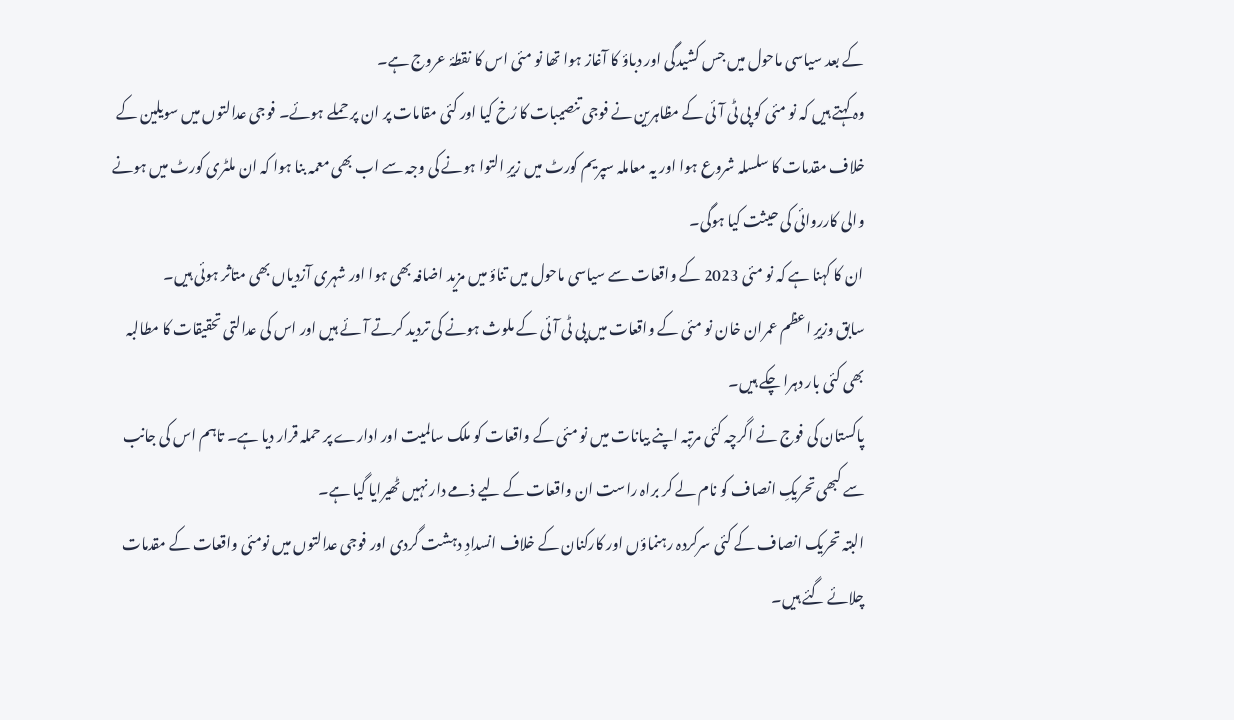کے بعد سیاسی ماحول میں جس کشیدگی اور دباؤ کا آغاز ہوا تھا نو مئی اس کا نقطۂ عروج ہے۔
وہ کہتے ہیں کہ نو مئی کو پی ٹی آئی کے مظاہرین نے فوجی تنصیبات کا رُخ کیا اور کئی مقامات پر ان پر حملے ہوئے۔ فوجی عدالتوں میں سویلین کے خلاف مقدمات کا سلسلہ شروع ہوا اور یہ معاملہ سپریم کورٹ میں زیرِ التوا ہونے کی وجہ سے اب بھی معمہ بنا ہوا کہ ان ملٹری کورٹ میں ہونے والی کارروائی کی حیثت کیا ہوگی۔
ان کا کہنا ہے کہ نو مئی 2023 کے واقعات سے سیاسی ماحول میں تناؤ میں مزید اضافہ بھی ہوا اور شہری آزدیاں بھی متاثر ہوئی ہیں۔
سابق وزیرِ اعظم عمران خان نو مئی کے واقعات میں پی ٹی آئی کے ملوث ہونے کی تردید کرتے آئے ہیں اور اس کی عدالتی تحقیقات کا مطالبہ بھی کئی بار دہرا چکے ہیں۔
پاکستان کی فوج نے اگرچہ کئی مرتبہ اپنے بیانات میں نو مئی کے واقعات کو ملک سالمیت اور ادارے پر حملہ قرار دیا ہے۔ تاہم اس کی جانب سے کبھی تحریکِ انصاف کو نام لے کر براہ راست ان واقعات کے لیے ذمے دار نہیں ٹھیرایا گیا ہے۔
البتہ تحریک انصاف کے کئی سرکردہ رہنماؤں اور کارکنان کے خلاف انسدادِ دہشت گردی اور فوجی عدالتوں میں نومئی واقعات کے مقدمات چلائے گئے ہیں۔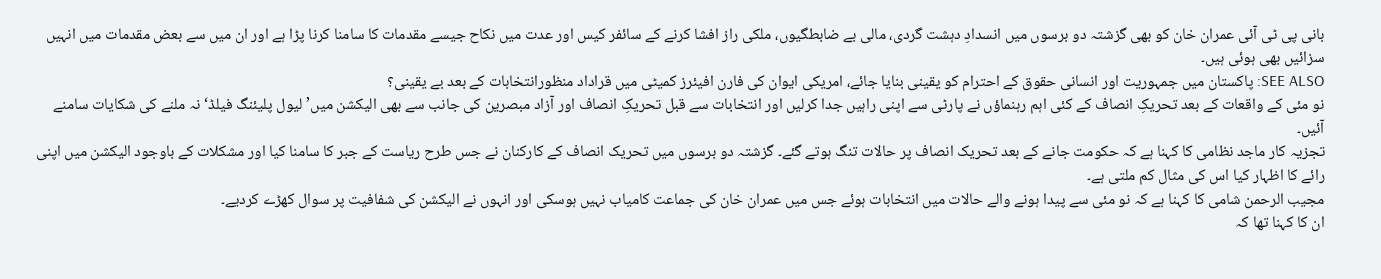بانی پی ٹی آئی عمران خان کو بھی گزشتہ دو برسوں میں انسدادِ دہشت گردی، مالی بے ضابطگیوں، ملکی راز افشا کرنے کے سائفر کیس اور عدت میں نکاح جیسے مقدمات کا سامنا کرنا پڑا ہے اور ان میں سے بعض مقدمات میں انہیں سزائیں بھی ہوئی ہیں۔
SEE ALSO: پاکستان میں جمہوریت اور انسانی حقوق کے احترام کو یقینی بنایا جائے، امریکی ایوان کی فارن افیئرز کمیٹی میں قراداد منظورانتخابات کے بعد بے یقینی؟
نو مئی کے واقعات کے بعد تحریکِ انصاف کے کئی اہم رہنماؤں نے پارٹی سے اپنی راہیں جدا کرلیں اور انتخابات سے قبل تحریکِ انصاف اور آزاد مبصرین کی جانب سے بھی الیکشن میں’لیول پلیئنگ فیلڈ‘ نہ ملنے کی شکایات سامنے آئیں۔
تجزیہ کار ماجد نظامی کا کہنا ہے کہ حکومت جانے کے بعد تحریک انصاف پر حالات تنگ ہوتے گئے۔ گزشتہ دو برسوں میں تحریک انصاف کے کارکنان نے جس طرح ریاست کے جبر کا سامنا کیا اور مشکلات کے باوجود الیکشن میں اپنی رائے کا اظہار کیا اس کی مثال کم ملتی ہے۔
مجیب الرحمن شامی کا کہنا ہے کہ نو مئی سے پیدا ہونے والے حالات میں انتخابات ہوئے جس میں عمران خان کی جماعت کامیاب نہیں ہوسکی اور انہوں نے الیکشن کی شفافیت پر سوال کھڑے کردیے۔
ان کا کہنا تھا کہ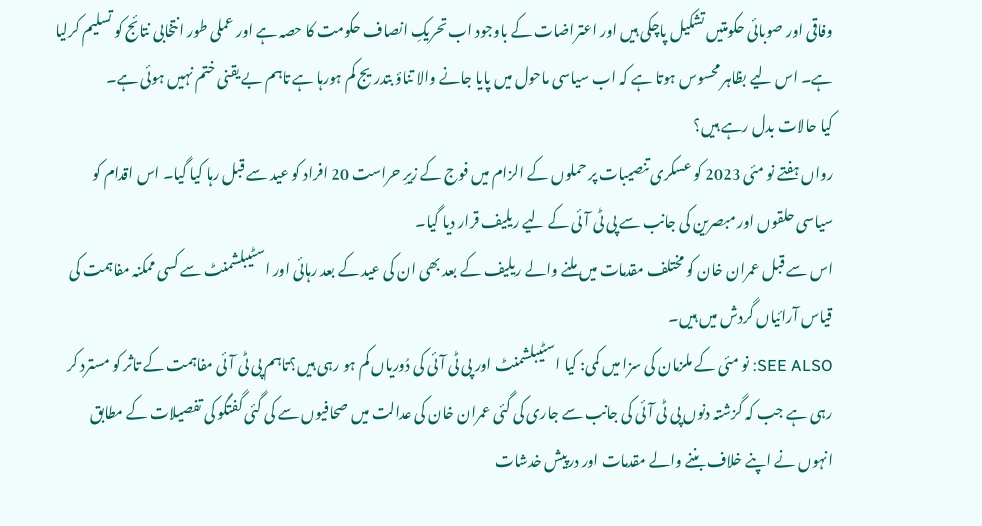وفاقی اور صوبائی حکومتیں تشکیل پاچکی ہیں اور اعتراضات کے باوجود اب تحریکِ انصاف حکومت کا حصہ ہے اور عملی طور انتخابی نتائج کو تسلیم کرلیا ہے۔ اس لیے بظاہر محسوس ہوتا ہے کہ اب سیاسی ماحول میں پایا جانے والا تناؤ بتدریج کم ہورہا ہے تاہم بے یقنی ختم نہیں ہوئی ہے۔
کیا حالات بدل رہے ہیں؟
رواں ہفتے نو مئی 2023 کو عسکری تنصیبات پر حملوں کے الزام میں فوج کے زیرِ حراست 20 افراد کو عید سے قبل رہا کیا گیا۔ اس اقدام کو سیاسی حلقوں اور مبصرین کی جانب سے پی ٹی آئی کے لیے ریلیف قرار دیا گیا۔
اس سے قبل عمران خان کو مختلف مقدمات میں ملنے والے ریلیف کے بعد بھی ان کی عید کے بعد رہائی اور اسٹیبلشمنٹ سے کسی ممکنہ مفاہمت کی قیاس آرائیاں گردش میں ہیں۔
SEE ALSO: نو مئی کے ملزمان کی سزا میں کمی: کیا اسٹیبلشمنٹ اور پی ٹی آئی کی دُوریاں کم ہو رہی ہیں؟تاہم پی ٹی آئی مفاہمت کے تاثر کو مسترد کر رہی ہے جب کہ گزشتہ دنوں پی ٹی آئی کی جانب سے جاری کی گئی عمران خان کی عدالت میں صحافیوں سے کی گئی گفتگو کی تفصیلات کے مطابق انہوں نے اپنے خلاف بننے والے مقدمات اور درپیش خدشات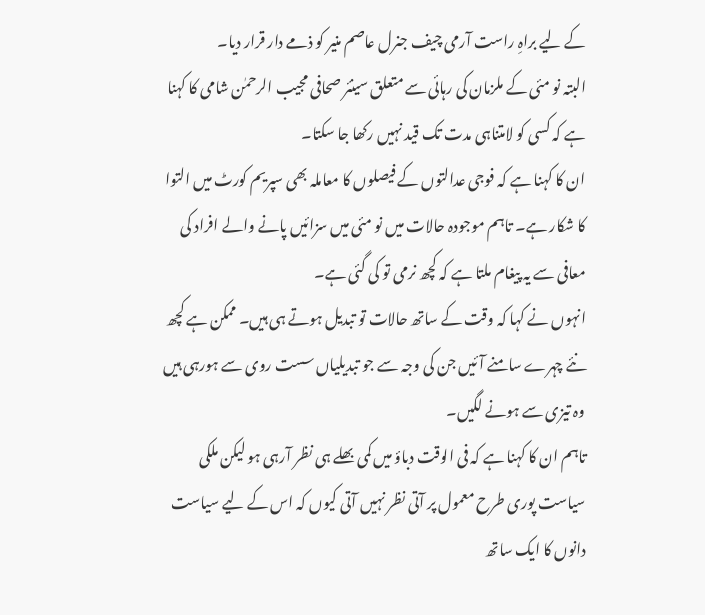کے لیے براہِ راست آرمی چیف جنرل عاصم منیر کو ذمے دار قرار دیا۔
البتہ نو مئی کے ملزمان کی رہائی سے متعلق سینئر صحافی مجیب الرحمٰن شامی کا کہنا ہے کہ کسی کو لامتناہی مدت تک قید نہیں رکھا جا سکتا۔
ان کا کہنا ہے کہ فوجی عدالتوں کے فیصلوں کا معاملہ بھی سپریم کورٹ میں التوا کا شکار ہے۔ تاہم موجودہ حالات میں نو مئی میں سزائیں پانے والے افراد کی معافی سے یہ پیغام ملتا ہے کہ کچھ نرمی تو کی گئی ہے۔
انہوں نے کہا کہ وقت کے ساتھ حالات تو تبدیل ہوتے ہی ہیں۔ ممکن ہے کچھ نئے چہرے سامنے آئیں جن کی وجہ سے جو تبدیلیاں سست روی سے ہورہی ہیں وہ تیزی سے ہونے لگیں۔
تاہم ان کا کہنا ہے کہ فی الوقت دباؤ میں کمی بھلے ہی نظر آرہی ہو لیکن ملکی سیاست پوری طرح معمول پر آتی نظر نہیں آتی کیوں کہ اس کے لیے سیاست دانوں کا ایک ساتھ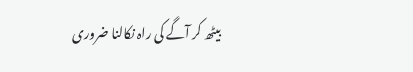بیٹھ کر آگے کی راہ نکالنا ضروری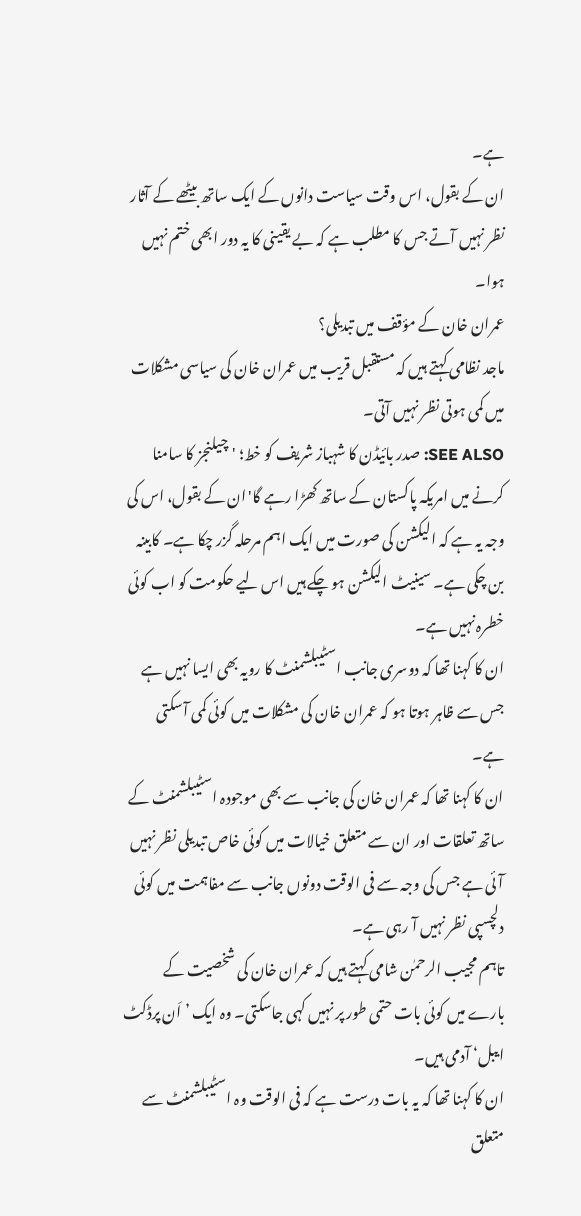ہے۔
ان کے بقول، اس وقت سیاست دانوں کے ایک ساتھ بیٹھے کے آثار نظر نہیں آتے جس کا مطلب ہے کہ بے یقینی کا یہ دور ابھی ختم نہیں ہوا۔
عمران خان کے مؤقف میں تبدیلی؟
ماجد نظامی کہتے ہیں کہ مستقبل قریب میں عمران خان کی سیاسی مشکلات میں کمی ہوتی نظر نہیں آتی۔
SEE ALSO: صدر بائیڈن کا شہباز شریف کو خط؛ 'چیلنجز کا سامنا کرنے میں امریکہ پاکستان کے ساتھ کھڑا رہے گا'ان کے بقول، اس کی وجہ یہ ہے کہ الیکشن کی صورت میں ایک اہم مرحلہ گزر چکا ہے۔ کابینہ بن چکی ہے۔ سینیٹ الیکشن ہو چکے ہیں اس لیے حکومت کو اب کوئی خطرہ نہیں ہے۔
ان کا کہنا تھا کہ دوسری جانب اسٹیبلشمنٹ کا رویہ بھی ایسا نہیں ہے جس سے ظاہر ہوتا ہو کہ عمران خان کی مشکلات میں کوئی کمی آسکتی ہے۔
ان کا کہنا تھا کہ عمران خان کی جانب سے بھی موجودہ اسٹیبلشمنٹ کے ساتھ تعلقات اور ان سے متعلق خیالات میں کوئی خاص تبدیلی نظر نہیں آئی ہے جس کی وجہ سے فی الوقت دونوں جانب سے مفاہمت میں کوئی دلچسپی نظر نہیں آ رہی ہے۔
تاہم مجیب الرحمٰن شامی کہتے ہیں کہ عمران خان کی شخصیت کے بارے میں کوئی بات حتمی طور پر نہیں کہی جاسکتی۔ وہ ایک ’اَن پرڈکٹ ایبل‘ آدمی ہیں۔
ان کا کہنا تھا کہ یہ بات درست ہے کہ فی الوقت وہ اسٹیبلشمنٹ سے متعلق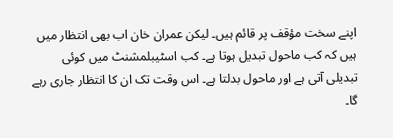اپنے سخت مؤقف پر قائم ہیں۔ لیکن عمران خان اب بھی انتظار میں ہیں کہ کب ماحول تبدیل ہوتا ہے۔ کب اسٹیبلمشنٹ میں کوئی تبدیلی آتی ہے اور ماحول بدلتا ہے۔ اس وقت تک ان کا انتظار جاری رہے گا۔